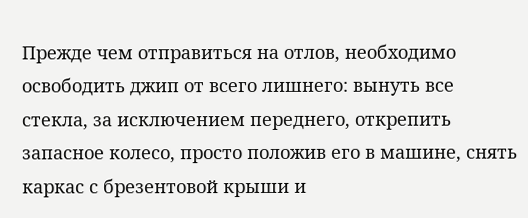Прежде чем отправиться на отлов, необходимо освободить джип от всего лишнего: вынуть все стекла, за исключением переднего, открепить запасное колесо, просто положив его в машине, снять каркас с брезентовой крыши и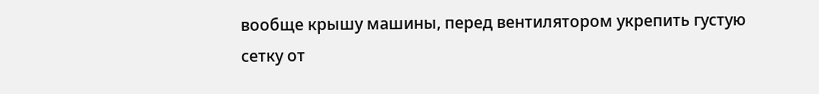вообще крышу машины, перед вентилятором укрепить густую сетку от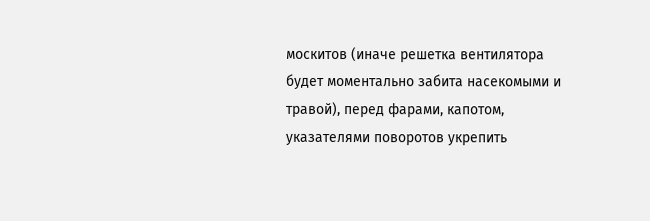москитов (иначе решетка вентилятора будет моментально забита насекомыми и травой), перед фарами, капотом, указателями поворотов укрепить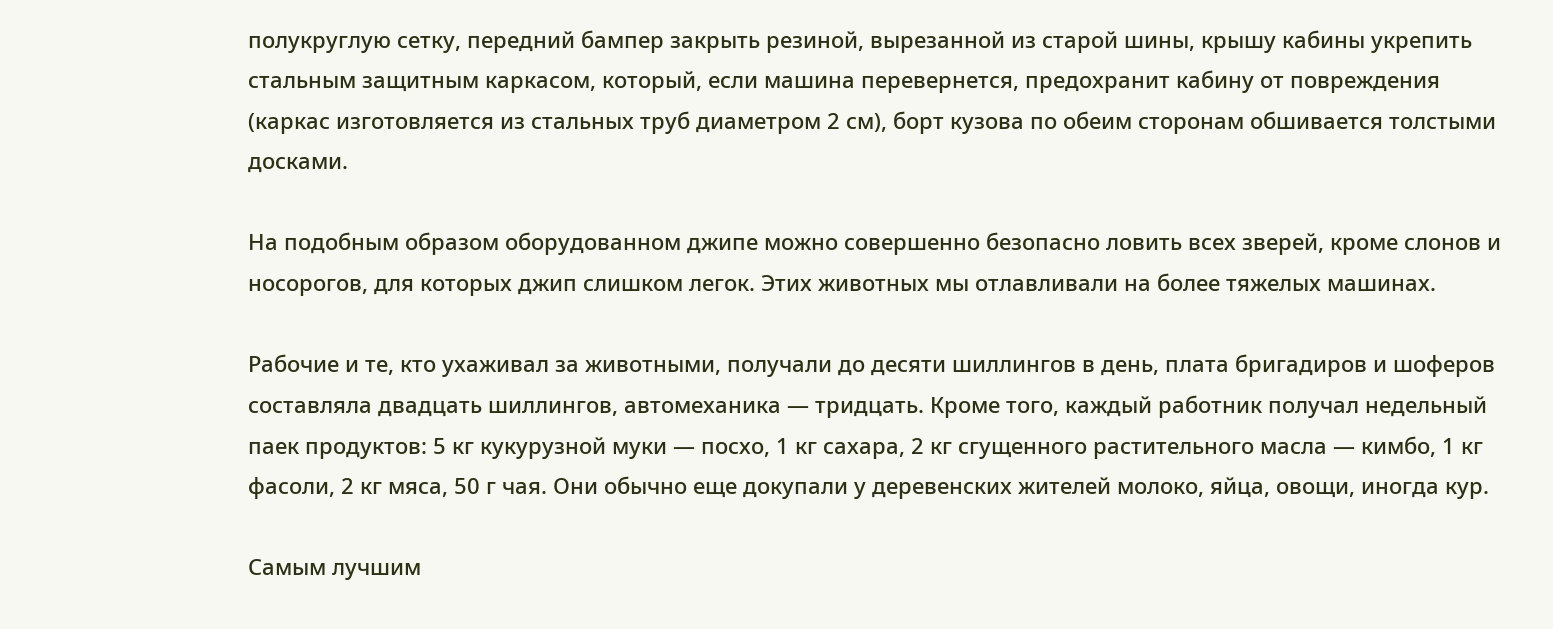полукруглую сетку, передний бампер закрыть резиной, вырезанной из старой шины, крышу кабины укрепить стальным защитным каркасом, который, если машина перевернется, предохранит кабину от повреждения (каркас изготовляется из стальных труб диаметром 2 см), борт кузова по обеим сторонам обшивается толстыми досками.

На подобным образом оборудованном джипе можно совершенно безопасно ловить всех зверей, кроме слонов и носорогов, для которых джип слишком легок. Этих животных мы отлавливали на более тяжелых машинах.

Рабочие и те, кто ухаживал за животными, получали до десяти шиллингов в день, плата бригадиров и шоферов составляла двадцать шиллингов, автомеханика — тридцать. Кроме того, каждый работник получал недельный паек продуктов: 5 кг кукурузной муки — посхо, 1 кг сахара, 2 кг сгущенного растительного масла — кимбо, 1 кг фасоли, 2 кг мяса, 50 г чая. Они обычно еще докупали у деревенских жителей молоко, яйца, овощи, иногда кур.

Самым лучшим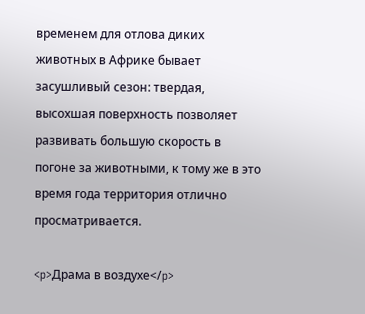временем для отлова диких животных в Африке бывает засушливый сезон: твердая, высохшая поверхность позволяет развивать большую скорость в погоне за животными, к тому же в это время года территория отлично просматривается.

<p>Драма в воздухе</p>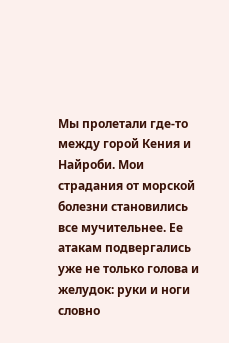Мы пролетали где-то между горой Кения и Найроби. Мои страдания от морской болезни становились все мучительнее. Ее атакам подвергались уже не только голова и желудок: руки и ноги словно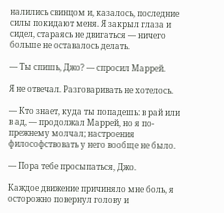налились свинцом и, казалось, последние силы покидают меня. Я закрыл глаза и сидел, стараясь не двигаться — ничего больше не оставалось делать.

— Ты спишь, Джо? — спросил Маррей.

Я не отвечал. Разговаривать не хотелось.

— Кто знает, куда ты попадешь: в рай или в ад, — продолжал Маррей, но я по-прежнему молчал; настроения философствовать у него вообще не было.

— Пора тебе просыпаться, Джо.

Каждое движение причиняло мне боль, я осторожно повернул голову и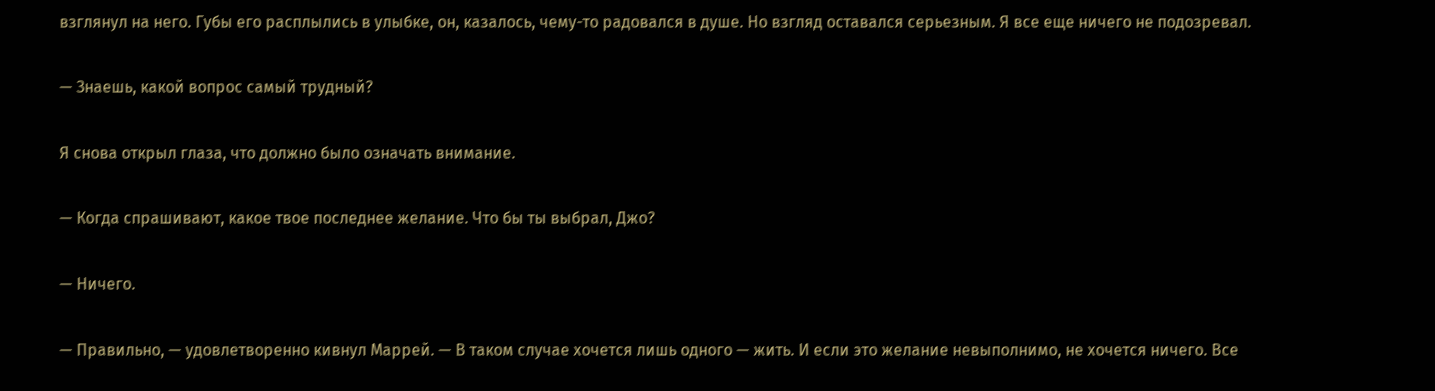взглянул на него. Губы его расплылись в улыбке, он, казалось, чему-то радовался в душе. Но взгляд оставался серьезным. Я все еще ничего не подозревал.

— Знаешь, какой вопрос самый трудный?

Я снова открыл глаза, что должно было означать внимание.

— Когда спрашивают, какое твое последнее желание. Что бы ты выбрал, Джо?

— Ничего.

— Правильно, — удовлетворенно кивнул Маррей. — В таком случае хочется лишь одного — жить. И если это желание невыполнимо, не хочется ничего. Все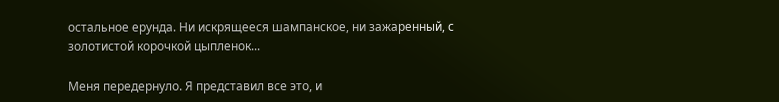остальное ерунда. Ни искрящееся шампанское, ни зажаренный, с золотистой корочкой цыпленок...

Меня передернуло. Я представил все это, и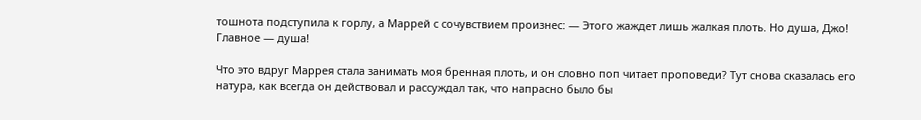тошнота подступила к горлу, а Маррей с сочувствием произнес: — Этого жаждет лишь жалкая плоть. Но душа, Джо! Главное — душа!

Что это вдруг Маррея стала занимать моя бренная плоть, и он словно поп читает проповеди? Тут снова сказалась его натура, как всегда он действовал и рассуждал так, что напрасно было бы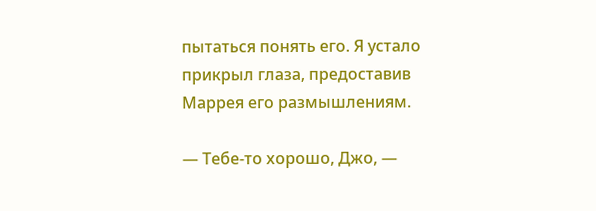пытаться понять его. Я устало прикрыл глаза, предоставив Маррея его размышлениям.

— Тебе-то хорошо, Джо, —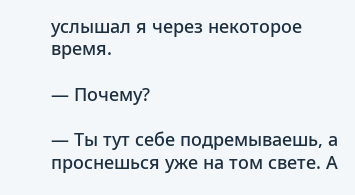услышал я через некоторое время.

— Почему?

— Ты тут себе подремываешь, а проснешься уже на том свете. А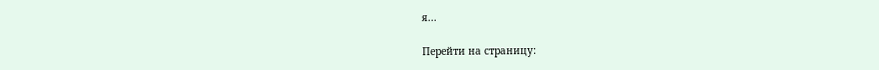я...

Перейти на страницу: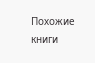Похожие книги